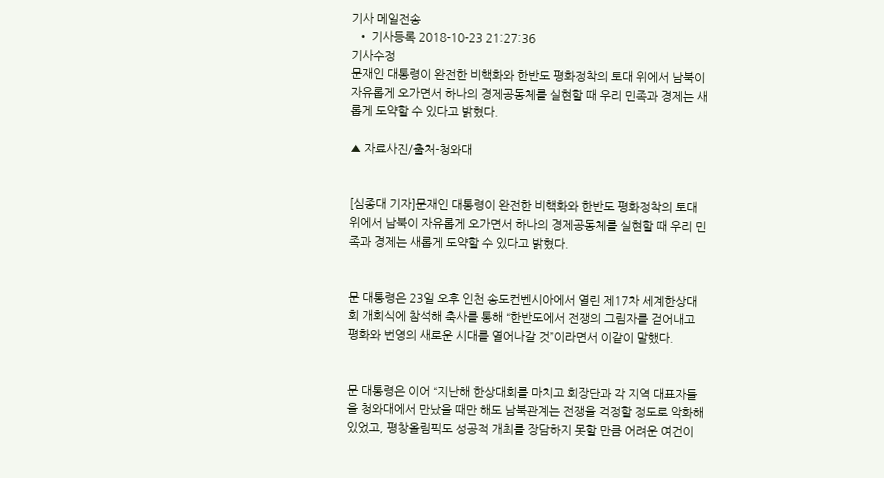기사 메일전송
  • 기사등록 2018-10-23 21:27:36
기사수정
문재인 대통령이 완전한 비핵화와 한반도 평화정착의 토대 위에서 남북이 자유롭게 오가면서 하나의 경제공동체를 실현할 때 우리 민족과 경제는 새롭게 도약할 수 있다고 밝혔다.

▲ 자료사진/출처-청와대


[심종대 기자]문재인 대통령이 완전한 비핵화와 한반도 평화정착의 토대 위에서 남북이 자유롭게 오가면서 하나의 경제공동체를 실현할 때 우리 민족과 경제는 새롭게 도약할 수 있다고 밝혔다.


문 대통령은 23일 오후 인천 송도컨벤시아에서 열린 제17차 세계한상대회 개회식에 참석해 축사를 통해 “한반도에서 전쟁의 그림자를 걷어내고 평화와 번영의 새로운 시대를 열어나갈 것”이라면서 이같이 말했다.


문 대통령은 이어 “지난해 한상대회를 마치고 회장단과 각 지역 대표자들을 청와대에서 만났을 때만 해도 남북관계는 전쟁을 걱정할 정도로 악화해 있었고, 평창올림픽도 성공적 개최를 장담하지 못할 만큼 어려운 여건이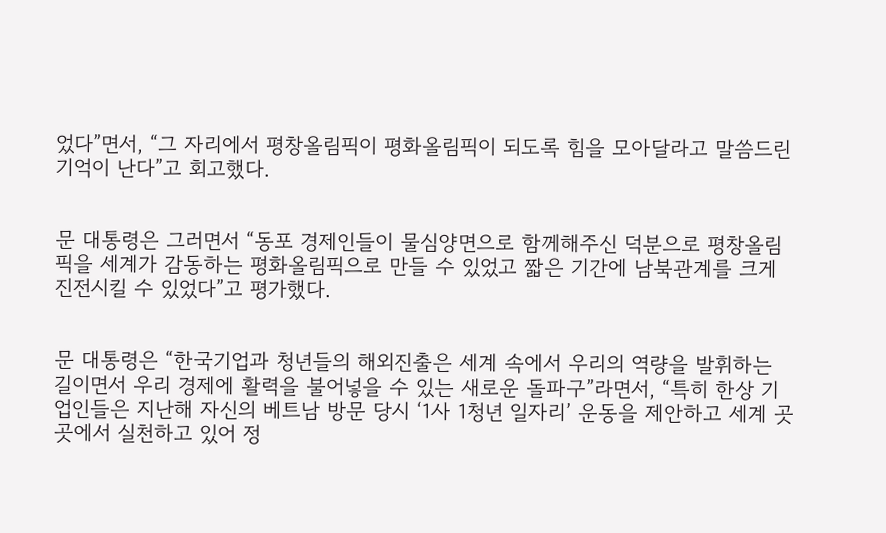었다”면서, “그 자리에서 평창올림픽이 평화올림픽이 되도록 힘을 모아달라고 말씀드린 기억이 난다”고 회고했다.


문 대통령은 그러면서 “동포 경제인들이 물심양면으로 함께해주신 덕분으로 평창올림픽을 세계가 감동하는 평화올림픽으로 만들 수 있었고 짧은 기간에 남북관계를 크게 진전시킬 수 있었다”고 평가했다.


문 대통령은 “한국기업과 청년들의 해외진출은 세계 속에서 우리의 역량을 발휘하는 길이면서 우리 경제에 활력을 불어넣을 수 있는 새로운 돌파구”라면서, “특히 한상 기업인들은 지난해 자신의 베트남 방문 당시 ‘1사 1청년 일자리’ 운동을 제안하고 세계 곳곳에서 실천하고 있어 정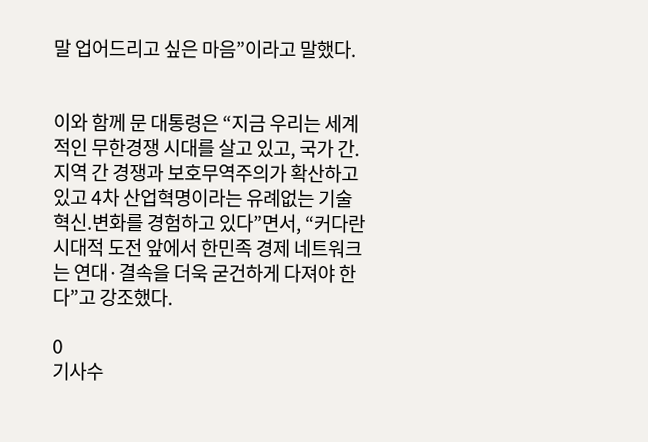말 업어드리고 싶은 마음”이라고 말했다.


이와 함께 문 대통령은 “지금 우리는 세계적인 무한경쟁 시대를 살고 있고, 국가 간.지역 간 경쟁과 보호무역주의가 확산하고 있고 4차 산업혁명이라는 유례없는 기술혁신.변화를 경험하고 있다”면서, “커다란 시대적 도전 앞에서 한민족 경제 네트워크는 연대·결속을 더욱 굳건하게 다져야 한다”고 강조했다.

0
기사수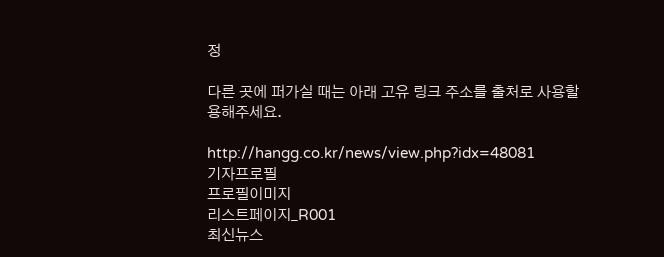정

다른 곳에 퍼가실 때는 아래 고유 링크 주소를 출처로 사용할용해주세요.

http://hangg.co.kr/news/view.php?idx=48081
기자프로필
프로필이미지
리스트페이지_R001
최신뉴스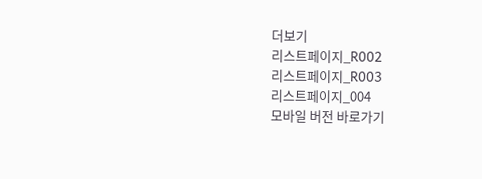더보기
리스트페이지_R002
리스트페이지_R003
리스트페이지_004
모바일 버전 바로가기